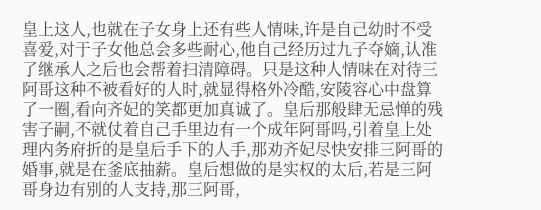皇上这人,也就在子女身上还有些人情味,许是自己幼时不受喜爱,对于子女他总会多些耐心,他自己经历过九子夺嫡,认准了继承人之后也会帮着扫清障碍。只是这种人情味在对待三阿哥这种不被看好的人时,就显得格外冷酷,安陵容心中盘算了一圈,看向齐妃的笑都更加真诚了。皇后那般肆无忌惮的残害子嗣,不就仗着自己手里边有一个成年阿哥吗,引着皇上处理内务府折的是皇后手下的人手,那劝齐妃尽快安排三阿哥的婚事,就是在釜底抽薪。皇后想做的是实权的太后,若是三阿哥身边有别的人支持,那三阿哥,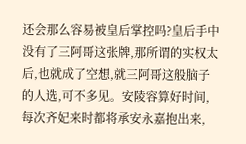还会那么容易被皇后掌控吗?皇后手中没有了三阿哥这张牌,那所谓的实权太后,也就成了空想,就三阿哥这般脑子的人选,可不多见。安陵容算好时间,每次齐妃来时都将承安永嘉抱出来,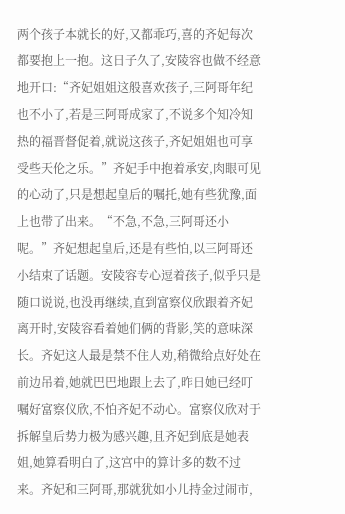两个孩子本就长的好,又都乖巧,喜的齐妃每次都要抱上一抱。这日子久了,安陵容也做不经意地开口:“齐妃姐姐这般喜欢孩子,三阿哥年纪也不小了,若是三阿哥成家了,不说多个知冷知热的福晋督促着,就说这孩子,齐妃姐姐也可享受些天伦之乐。”齐妃手中抱着承安,肉眼可见的心动了,只是想起皇后的嘱托,她有些犹豫,面上也带了出来。“不急,不急,三阿哥还小呢。”齐妃想起皇后,还是有些怕,以三阿哥还小结束了话题。安陵容专心逗着孩子,似乎只是随口说说,也没再继续,直到富察仪欣跟着齐妃离开时,安陵容看着她们俩的背影,笑的意味深长。齐妃这人最是禁不住人劝,稍微给点好处在前边吊着,她就巴巴地跟上去了,昨日她已经叮嘱好富察仪欣,不怕齐妃不动心。富察仪欣对于拆解皇后势力极为感兴趣,且齐妃到底是她表姐,她算看明白了,这宫中的算计多的数不过来。齐妃和三阿哥,那就犹如小儿持金过闹市,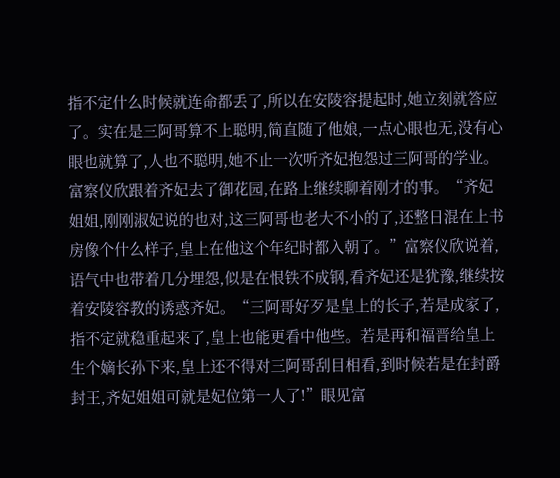指不定什么时候就连命都丢了,所以在安陵容提起时,她立刻就答应了。实在是三阿哥算不上聪明,简直随了他娘,一点心眼也无,没有心眼也就算了,人也不聪明,她不止一次听齐妃抱怨过三阿哥的学业。富察仪欣跟着齐妃去了御花园,在路上继续聊着刚才的事。“齐妃姐姐,刚刚淑妃说的也对,这三阿哥也老大不小的了,还整日混在上书房像个什么样子,皇上在他这个年纪时都入朝了。”富察仪欣说着,语气中也带着几分埋怨,似是在恨铁不成钢,看齐妃还是犹豫,继续按着安陵容教的诱惑齐妃。“三阿哥好歹是皇上的长子,若是成家了,指不定就稳重起来了,皇上也能更看中他些。若是再和福晋给皇上生个嫡长孙下来,皇上还不得对三阿哥刮目相看,到时候若是在封爵封王,齐妃姐姐可就是妃位第一人了!”眼见富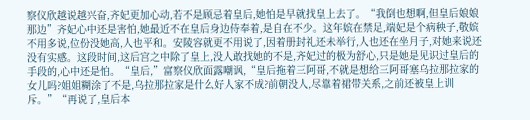察仪欣越说越兴奋,齐妃更加心动,若不是顾忌着皇后,她怕是早就找皇上去了。“我倒也想啊,但皇后娘娘那边”齐妃心中还是害怕,她最近不在皇后身边侍奉着,是自在不少。这年嫔在禁足,端妃是个病秧子,敬嫔不用多说,位份没她高,人也平和。安陵容就更不用说了,因着册封礼还未举行,人也还在坐月子,对她来说还没有实感。这段时间,这后宫之中除了皇上,没人敢找她的不是,齐妃过的极为舒心,只是她是见识过皇后的手段的,心中还是怕。“皇后,”富察仪欣面露嘲讽,“皇后拖着三阿哥,不就是想给三阿哥塞乌拉那拉家的女儿吗?姐姐糊涂了不是,乌拉那拉家是什么好人家不成?前朝没人,尽靠着裙带关系,之前还被皇上训斥。”“再说了,皇后本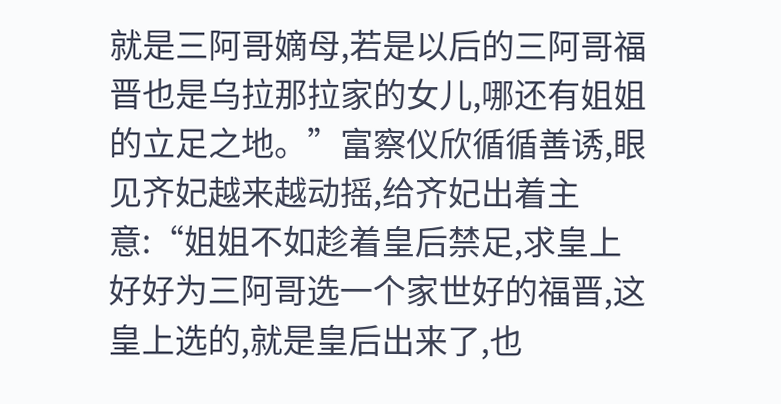就是三阿哥嫡母,若是以后的三阿哥福晋也是乌拉那拉家的女儿,哪还有姐姐的立足之地。”富察仪欣循循善诱,眼见齐妃越来越动摇,给齐妃出着主意:“姐姐不如趁着皇后禁足,求皇上好好为三阿哥选一个家世好的福晋,这皇上选的,就是皇后出来了,也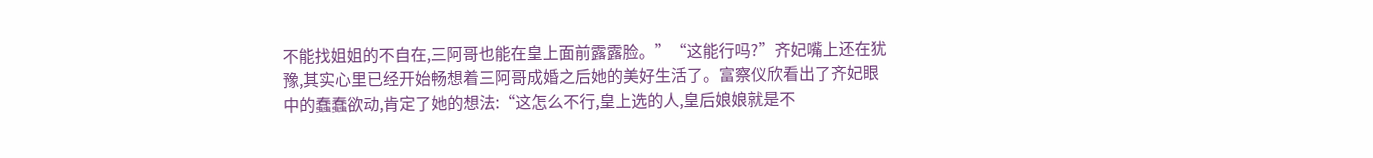不能找姐姐的不自在,三阿哥也能在皇上面前露露脸。”“这能行吗?”齐妃嘴上还在犹豫,其实心里已经开始畅想着三阿哥成婚之后她的美好生活了。富察仪欣看出了齐妃眼中的蠢蠢欲动,肯定了她的想法:“这怎么不行,皇上选的人,皇后娘娘就是不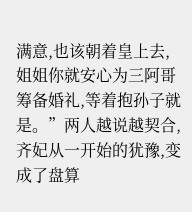满意,也该朝着皇上去,姐姐你就安心为三阿哥筹备婚礼,等着抱孙子就是。”两人越说越契合,齐妃从一开始的犹豫,变成了盘算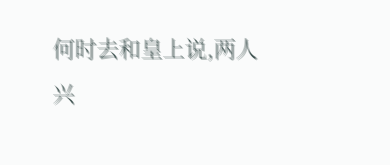何时去和皇上说,两人兴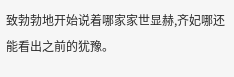致勃勃地开始说着哪家家世显赫,齐妃哪还能看出之前的犹豫。